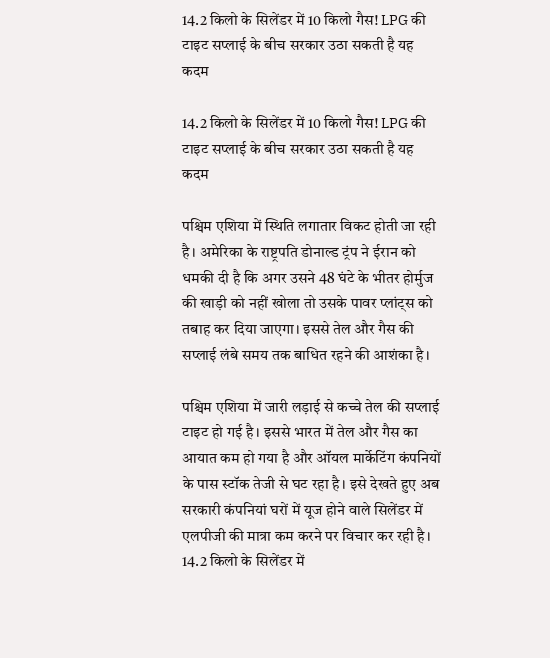14.2 किलो के सिलेंडर में 10 किलो गैस! LPG की टाइट सप्लाई के बीच सरकार उठा सकती है यह कदम

14.2 किलो के सिलेंडर में 10 किलो गैस! LPG की टाइट सप्लाई के बीच सरकार उठा सकती है यह कदम

पश्चिम एशिया में स्थिति लगातार विकट होती जा रही है। अमेरिका के राष्ट्रपति डोनाल्ड ट्रंप ने ईरान को धमकी दी है कि अगर उसने 48 घंटे के भीतर होर्मुज की खाड़ी को नहीं खोला तो उसके पावर प्लांट्स को तबाह कर दिया जाएगा। इससे तेल और गैस की सप्लाई लंबे समय तक बाधित रहने की आशंका है।

पश्चिम एशिया में जारी लड़ाई से कच्चे तेल की सप्लाई टाइट हो गई है। इससे भारत में तेल और गैस का आयात कम हो गया है और ऑयल मार्केटिंग कंपनियों के पास स्टॉक तेजी से घट रहा है। इसे देखते हुए अब सरकारी कंपनियां घरों में यूज होने वाले सिलेंडर में एलपीजी की मात्रा कम करने पर विचार कर रही है। 14.2 किलो के सिलेंडर में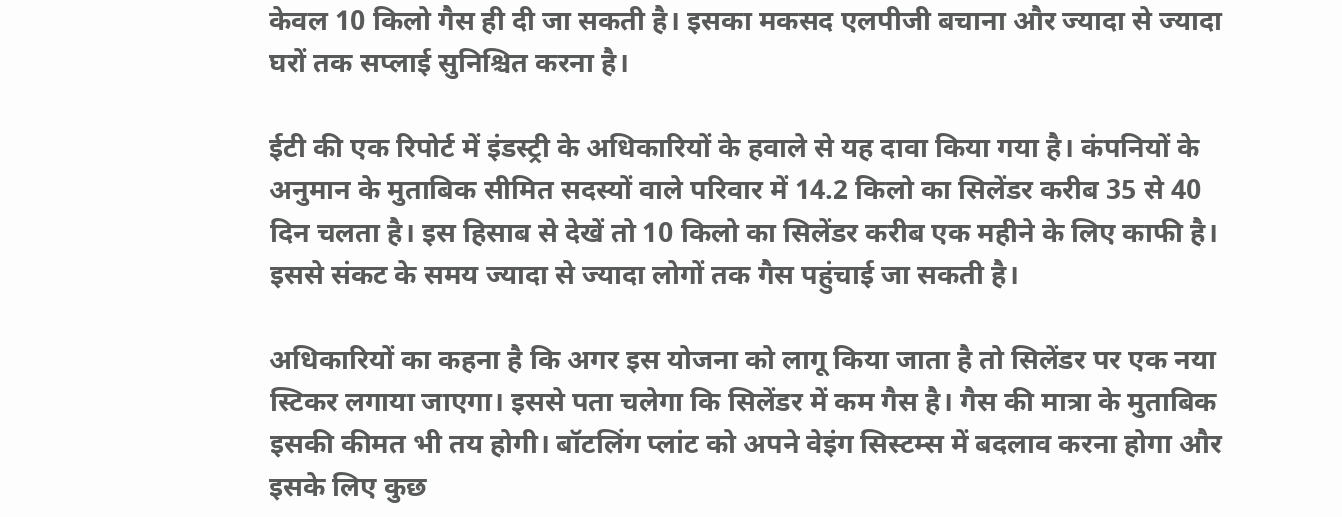केवल 10 किलो गैस ही दी जा सकती है। इसका मकसद एलपीजी बचाना और ज्यादा से ज्यादा घरों तक सप्लाई सुनिश्चित करना है।

ईटी की एक रिपोर्ट में इंडस्ट्री के अधिकारियों के हवाले से यह दावा किया गया है। कंपनियों के अनुमान के मुताबिक सीमित सदस्यों वाले परिवार में 14.2 किलो का सिलेंडर करीब 35 से 40 दिन चलता है। इस हिसाब से देखें तो 10 किलो का सिलेंडर करीब एक महीने के लिए काफी है। इससे संकट के समय ज्यादा से ज्यादा लोगों तक गैस पहुंचाई जा सकती है।

अधिकारियों का कहना है कि अगर इस योजना को लागू किया जाता है तो सिलेंडर पर एक नया स्टिकर लगाया जाएगा। इससे पता चलेगा कि सिलेंडर में कम गैस है। गैस की मात्रा के मुताबिक इसकी कीमत भी तय होगी। बॉटलिंग प्लांट को अपने वेइंग सिस्टम्स में बदलाव करना होगा और इसके लिए कुछ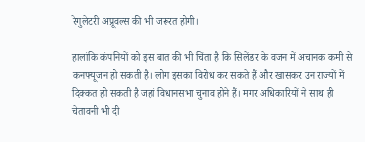रेगुलेटरी अप्रूवल्स की भी जरूरत होगी।

हालांकि कंपनियों को इस बात की भी चिंता है कि सिलेंडर के वजन में अचानक कमी से कनफ्यूजन हो सकती है। लोग इसका विरोध कर सकते हैं और खासकर उन राज्यों में दिक्कत हो सकती है जहां विधानसभा चुनाव होने हैं। मगर अधिकारियों ने साथ ही चेतावनी भी दी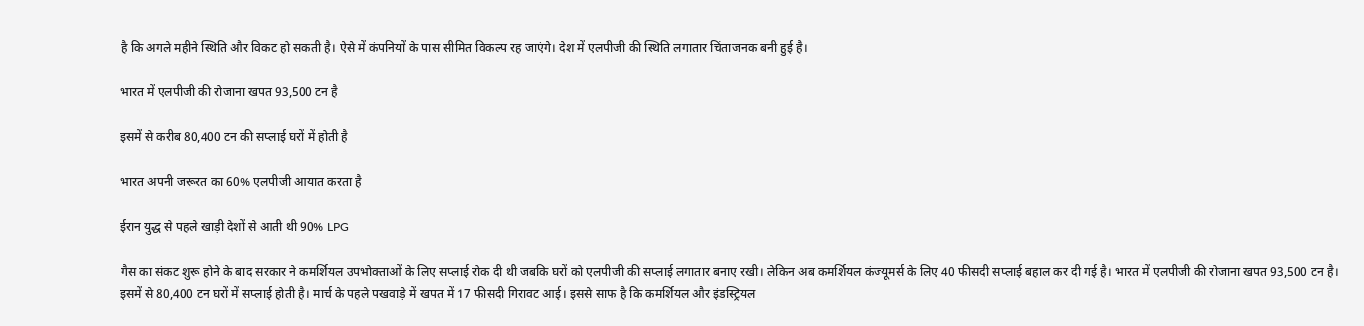है कि अगले महीने स्थिति और विकट हो सकती है। ऐसे में कंपनियों के पास सीमित विकल्प रह जाएंगे। देश में एलपीजी की स्थिति लगातार चिंताजनक बनी हुई है।

भारत में एलपीजी की रोजाना खपत 93,500 टन है

इसमें से करीब 80,400 टन की सप्लाई घरों में होती है

भारत अपनी जरूरत का 60% एलपीजी आयात करता है

ईरान युद्ध से पहले खाड़ी देशों से आती थी 90% LPG

गैस का संकट शुरू होने के बाद सरकार ने कमर्शियल उपभोक्ताओं के लिए सप्लाई रोक दी थी जबकि घरों को एलपीजी की सप्लाई लगातार बनाए रखी। लेकिन अब कमर्शियल कंज्यूमर्स के लिए 40 फीसदी सप्लाई बहाल कर दी गई है। भारत में एलपीजी की रोजाना खपत 93,500 टन है। इसमें से 80,400 टन घरों में सप्लाई होती है। मार्च के पहले पखवाड़े में खपत में 17 फीसदी गिरावट आई। इससे साफ है कि कमर्शियल और इंडस्ट्रियल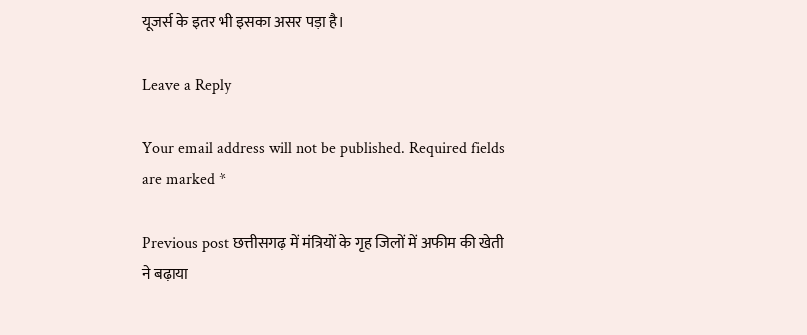यूजर्स के इतर भी इसका असर पड़ा है।

Leave a Reply

Your email address will not be published. Required fields are marked *

Previous post छत्तीसगढ़ में मंत्रियों के गृह जिलों में अफीम की खेती ने बढ़ाया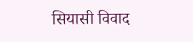सियासी विवाद